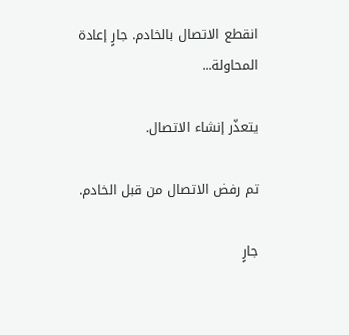انقطع الاتصال بالخادم. جارٍ إعادة المحاولة...

يتعذّر إنشاء الاتصال.

تم رفض الاتصال من قبل الخادم.

جارٍ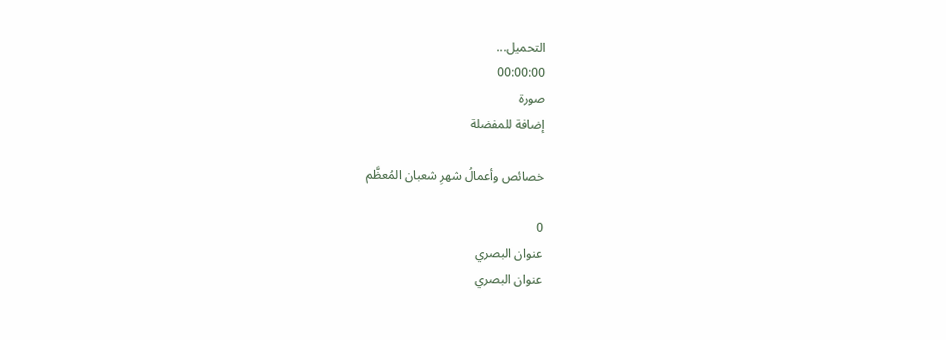التحميل...
00:00:00
صورة
إضافة للمفضلة

خصائص وأعمالُ شهرِ شعبان المُعظَّم

0
عنوان البصري
عنوان البصري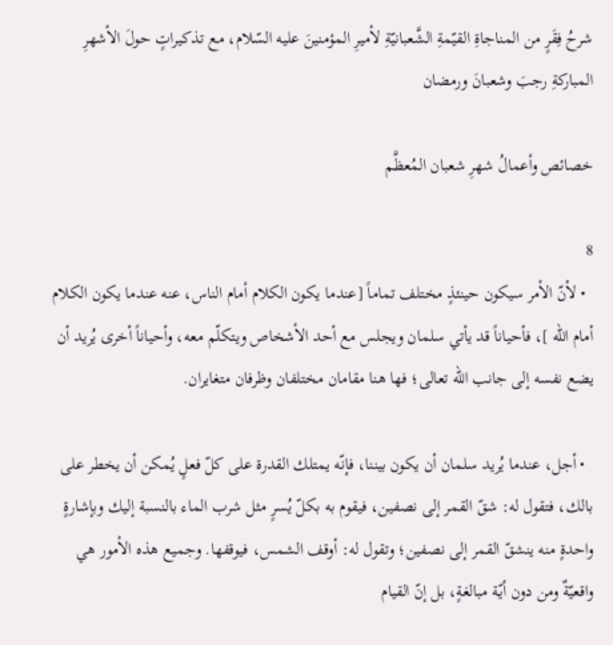شرحُ فِقَرٍ من المناجاةِ القيّمةِ الشَّعبانيّةِ لأميرِ المؤمنينَ عليه السّلام، مع تذكيراتٍ حولَ الأشهرِ المباركةِ رجبَ وشعبانَ ورمضان

خصائص وأعمالُ شهرِ شعبان المُعظَّم

8
  • لأنّ الأمر سيكون حينئذٍ مختلف تماماً [عندما يكون الكلام أمام الناس،‌ عنه عندما يكون الكلام أمام الله ]، فأحياناً قد يأتي سلمان ويجلس مع أحد الأشخاص ويتكلّم معه، وأحياناً أخرى يُريد أن يضع نفسه إلى جانب الله تعالى؛ فها هنا مقامان مختلفان وظرفان متغايران.

  • أجل، عندما يُريد سلمان أن يكون بيننا، فإنّه يمتلك القدرة على كلّ فعلٍ يُمكن أن يخطر على بالك، فتقول له: شقّ القمر إلى نصفين، فيقوم به بكلّ يُسرٍ مثل شرب الماء بالنسبة إليك وبإشارةٍ واحدةٍ منه ينشقّ القمر إلى نصفين؛ وتقول له: أوقف الشمس، فيوقفها. وجميع هذه الأمور هي واقعيّةٌ ومن دون أيّة مبالغةٍ، بل إنّ القيام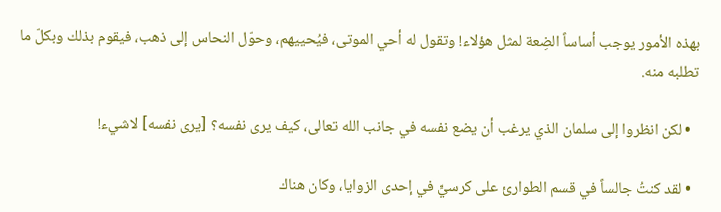بهذه الأمور يوجب أساساً الضِعة لمثل هؤلاء! وتقول له أحي الموتى، فيُحييهم، وحوّل النحاس إلى ذهب، فيقوم بذلك وبكلّ ما تطلبه منه.

  • لكن انظروا إلى سلمان الذي يرغب أن يضع نفسه في جانب الله تعالى، كيف يرى نفسه؟ [يرى نفسه] لاشيء!

  • لقد كنتُ جالساً في قسم الطوارئ على كرسيٍّ في إحدى الزوايا، وكان هناك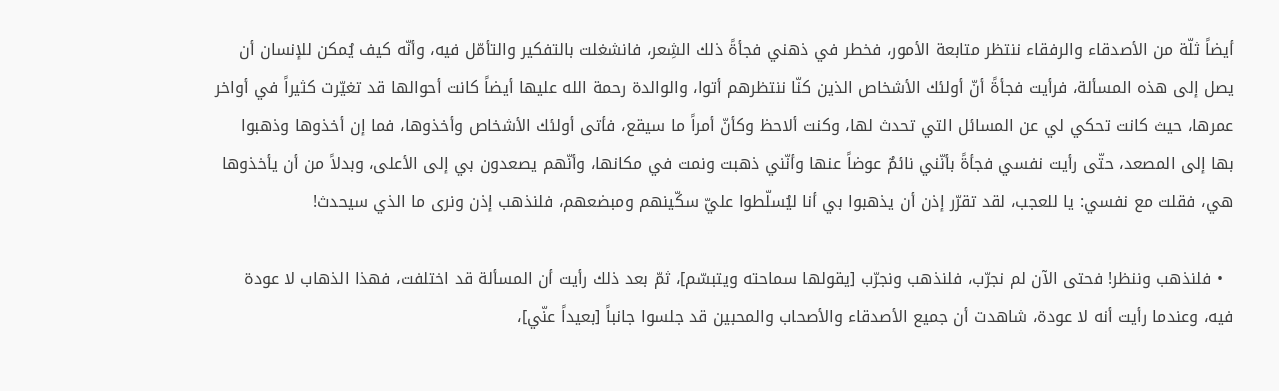أيضاً ثلّة من الأصدقاء والرفقاء ننتظر متابعة الأمور، فخطر في ذهني فجأةً ذلك الشِعر، فانشغلت بالتفكير والتأمّل فيه، وأنّه كيف يُمكن للإنسان أن يصل إلى هذه المسألة، فرأيت فجأةً أنّ أولئك الأشخاص الذين كنّا ننتظرهم أتوا، والوالدة رحمة الله عليها أيضاً كانت أحوالها قد تغيّرت كثيراً في أواخر عمرها، حيث كانت تحكي لي عن المسائل التي تحدث لها، وكنت ألاحظ وكأنّ أمراً ما سيقع، فأتى أولئك الأشخاص وأخذوها، فما إن أخذوها وذهبوا بها إلى المصعد، حتّى رأيت نفسي فجأةً بأنّني نائمٌ عوضاً عنها وأنّني ذهبت ونمت في مكانها، وأنّهم يصعدون بي إلى الأعلى، وبدلاً من أن يأخذوها هي، فقلت مع نفسي: يا للعجب، لقد تقرّر إذن أن يذهبوا بي أنا ليُسلّطوا عليّ سكّينهم ومبضعهم، فلنذهب إذن ونرى ما الذي سيحدث!

  • فلنذهب وننظر! فحتى الآن لم نجرّب، فلنذهب ونجرّب [يقولها سماحته ويتبسّم]، ثمّ بعد ذلك رأيت أن المسألة قد اختلفت، فهذا الذهاب لا عودة فيه، وعندما رأيت أنه لا عودة، شاهدت أن جميع الأصدقاء والأصحاب والمحبين قد جلسوا جانباً [بعيداً عنّي]،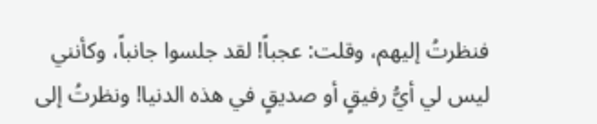فنظرتُ إليهم، وقلت: عجباً! لقد جلسوا جانباً، وكأنني ليس لي أيُّ رفيقٍ أو صديقٍ في هذه الدنيا! ونظرتُ إلى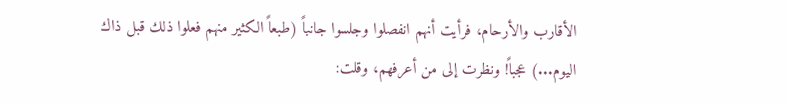الأقارب والأرحام، فرأيت أنهم انفصلوا وجلسوا جانباً (طبعاً الكثير منهم فعلوا ذلك قبل ذاك اليوم...) عجباً! ونظرت إلى من أعرفهم، وقلت: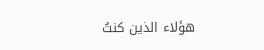هؤلاء الذين كنتُ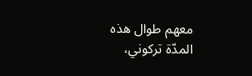معهم طوال هذه المدّة تركوني،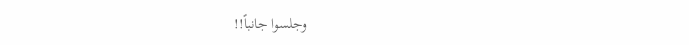وجلسوا جانباً!!